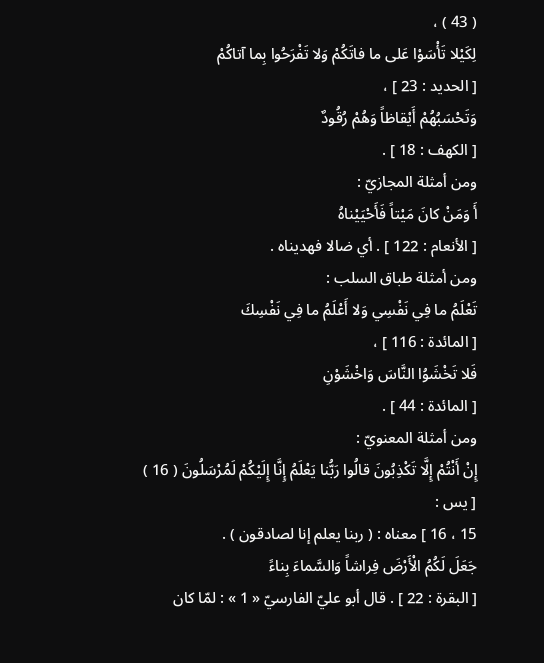( 43 ) ،
لِكَيْلا تَأْسَوْا عَلى ما فاتَكُمْ وَلا تَفْرَحُوا بِما آتاكُمْ
[ الحديد : 23 ] ،
وَتَحْسَبُهُمْ أَيْقاظاً وَهُمْ رُقُودٌ
[ الكهف : 18 ] .
ومن أمثلة المجازيّ :
أَ وَمَنْ كانَ مَيْتاً فَأَحْيَيْناهُ
[ الأنعام : 122 ] . أي ضالا فهديناه .
ومن أمثلة طباق السلب :
تَعْلَمُ ما فِي نَفْسِي وَلا أَعْلَمُ ما فِي نَفْسِكَ
[ المائدة : 116 ] ،
فَلا تَخْشَوُا النَّاسَ وَاخْشَوْنِ
[ المائدة : 44 ] .
ومن أمثلة المعنويّ :
إِنْ أَنْتُمْ إِلَّا تَكْذِبُونَ قالُوا رَبُّنا يَعْلَمُ إِنَّا إِلَيْكُمْ لَمُرْسَلُونَ ( 16 )
[ يس :
15 ، 16 ] معناه : ( ربنا يعلم إنا لصادقون ) .
جَعَلَ لَكُمُ الْأَرْضَ فِراشاً وَالسَّماءَ بِناءً
[ البقرة : 22 ] . قال أبو عليّ الفارسيّ « 1 » : لمّا كان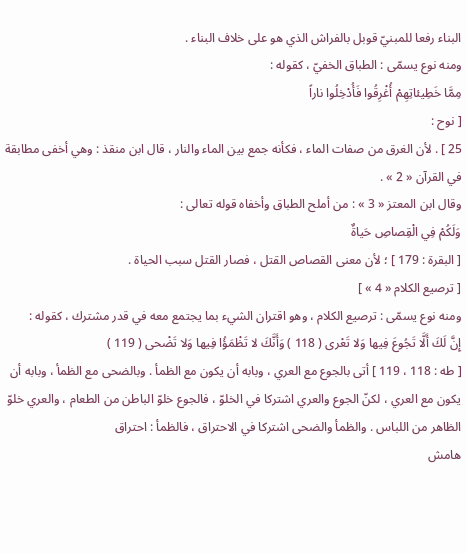البناء رفعا للمبنيّ قوبل بالفراش الذي هو على خلاف البناء .
ومنه نوع يسمّى : الطباق الخفيّ ، كقوله :
مِمَّا خَطِيئاتِهِمْ أُغْرِقُوا فَأُدْخِلُوا ناراً
[ نوح :
25 ] . لأن الغرق من صفات الماء ، فكأنه جمع بين الماء والنار ، قال ابن منقذ : وهي أخفى مطابقة في القرآن « 2 » .
وقال ابن المعتز « 3 » : من أملح الطباق وأخفاه قوله تعالى :
وَلَكُمْ فِي الْقِصاصِ حَياةٌ
[ البقرة : 179 ] ؛ لأن معنى القصاص القتل ، فصار القتل سبب الحياة .
[ ترصيع الكلام « 4 » ]
ومنه نوع يسمّى : ترصيع الكلام ، وهو اقتران الشيء بما يجتمع معه في قدر مشترك ، كقوله :
إِنَّ لَكَ أَلَّا تَجُوعَ فِيها وَلا تَعْرى ( 118 ) وَأَنَّكَ لا تَظْمَؤُا فِيها وَلا تَضْحى ( 119 )
[ طه : 118 ، 119 ] أتى بالجوع مع العري ، وبابه أن يكون مع الظمأ . وبالضحى مع الظمأ ، وبابه أن يكون مع العري ، لكنّ الجوع والعري اشتركا في الخلوّ ، فالجوع خلوّ الباطن من الطعام ، والعري خلوّ الظاهر من اللباس . والظمأ والضحى اشتركا في الاحتراق ، فالظمأ : احتراق
هامش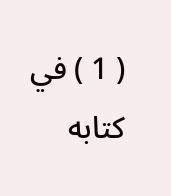( 1 ) في كتابه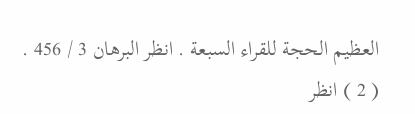العظيم الحجة للقراء السبعة . انظر البرهان 3 / 456 .
( 2 ) انظر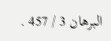البرهان 3 / 457 .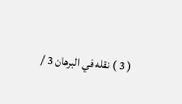( 3 ) نقله في البرهان 3 /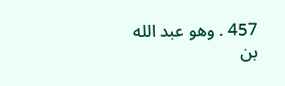457 . وهو عبد الله بن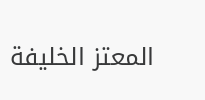المعتز الخليفة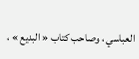العباسي ، وصاحب كتاب « البديع » ،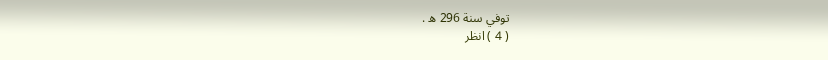توفي سنة 296 ه .
( 4 ) انظر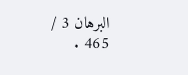البرهان 3 / 465 .